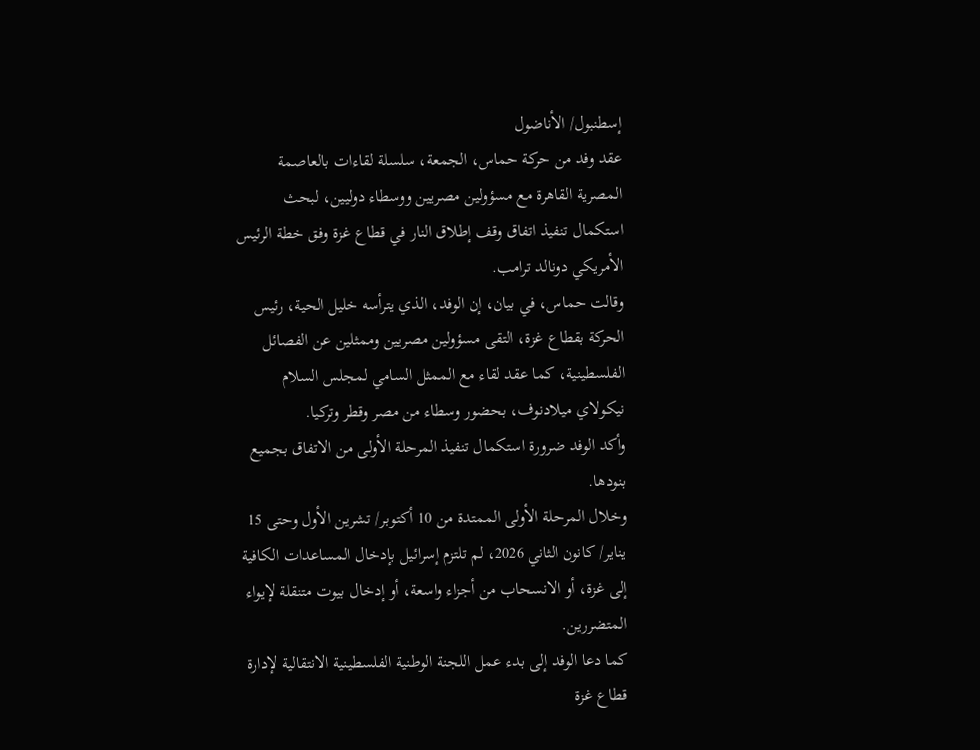إسطنبول/ الأناضول
عقد وفد من حركة حماس، الجمعة، سلسلة لقاءات بالعاصمة المصرية القاهرة مع مسؤولين مصريين ووسطاء دوليين، لبحث استكمال تنفيذ اتفاق وقف إطلاق النار في قطاع غزة وفق خطة الرئيس الأمريكي دونالد ترامب.
وقالت حماس، في بيان، إن الوفد، الذي يترأسه خليل الحية، رئيس الحركة بقطاع غزة، التقى مسؤولين مصريين وممثلين عن الفصائل الفلسطينية، كما عقد لقاء مع الممثل السامي لمجلس السلام نيكولاي ميلادنوف، بحضور وسطاء من مصر وقطر وتركيا.
وأكد الوفد ضرورة استكمال تنفيذ المرحلة الأولى من الاتفاق بجميع بنودها.
وخلال المرحلة الأولى الممتدة من 10 أكتوبر/ تشرين الأول وحتى 15 يناير/ كانون الثاني 2026، لم تلتزم إسرائيل بإدخال المساعدات الكافية إلى غزة، أو الانسحاب من أجزاء واسعة، أو إدخال بيوت متنقلة لإيواء المتضررين.
كما دعا الوفد إلى بدء عمل اللجنة الوطنية الفلسطينية الانتقالية لإدارة قطاع غزة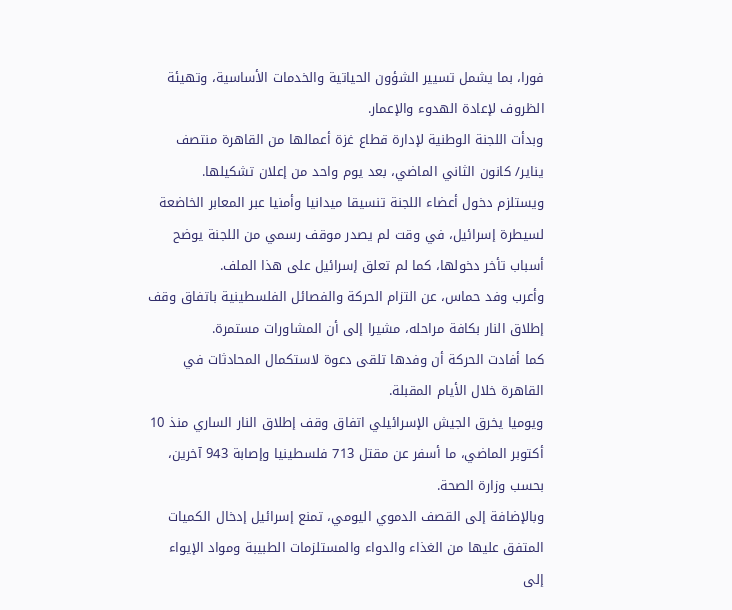فورا، بما يشمل تسيير الشؤون الحياتية والخدمات الأساسية، وتهيئة الظروف لإعادة الهدوء والإعمار.
وبدأت اللجنة الوطنية لإدارة قطاع غزة أعمالها من القاهرة منتصف يناير/ كانون الثاني الماضي، بعد يوم واحد من إعلان تشكيلها.
ويستلزم دخول أعضاء اللجنة تنسيقا ميدانيا وأمنيا عبر المعابر الخاضعة لسيطرة إسرائيل، في وقت لم يصدر موقف رسمي من اللجنة يوضح أسباب تأخر دخولها، كما لم تعلق إسرائيل على هذا الملف.
وأعرب وفد حماس، عن التزام الحركة والفصائل الفلسطينية باتفاق وقف إطلاق النار بكافة مراحله، مشيرا إلى أن المشاورات مستمرة.
كما أفادت الحركة أن وفدها تلقى دعوة لاستكمال المحادثات في القاهرة خلال الأيام المقبلة.
ويوميا يخرق الجيش الإسرائيلي اتفاق وقف إطلاق النار الساري منذ 10 أكتوبر الماضي، ما أسفر عن مقتل 713 فلسطينيا وإصابة 943 آخرين، بحسب وزارة الصحة.
وبالإضافة إلى القصف الدموي اليومي، تمنع إسرائيل إدخال الكميات المتفق عليها من الغذاء والدواء والمستلزمات الطبيبة ومواد الإيواء إلى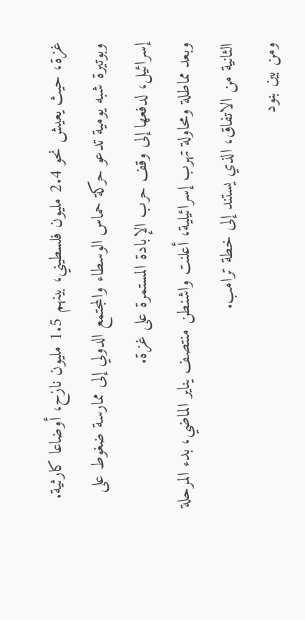غزة، حيث يعيش نحو 2.4 مليون فلسطيني، بينهم 1.5 مليون نازح، أوضاعا كارثية.
وبوتيرة شبه يومية تدعو حركة حماس الوسطاء والمجتمع الدولي إلى ممارسة ضغوط على إسرائيل، لدفعها إلى وقف حرب الإبادة المستمرة على غزة.
وبعد مماطلة ومحاولة تهرب إسرائيلية، أعلنت واشنطن منتصف يناير الماضي، بدء المرحلة الثانية من الاتفاق، الذي يستند إلى خطة ترامب.
ومن بين بنود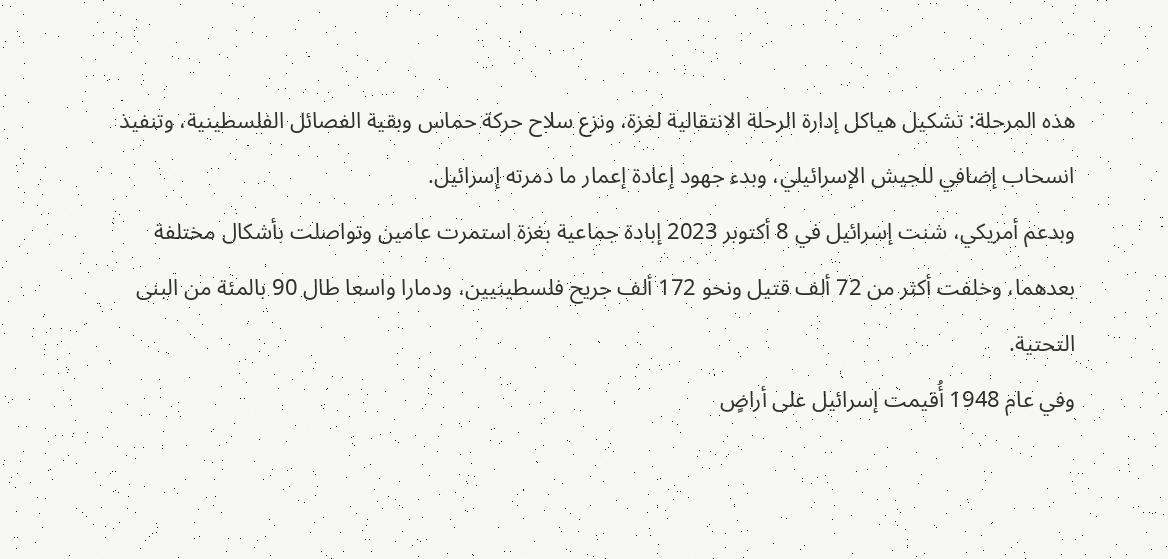هذه المرحلة: تشكيل هياكل إدارة الرحلة الانتقالية لغزة، ونزع سلاح حركة حماس وبقية الفصائل الفلسطينية، وتنفيذ انسحاب إضافي للجيش الإسرائيلي، وبدء جهود إعادة إعمار ما دمرته إسرائيل.
وبدعم أمريكي، شنت إسرائيل في 8 أكتوبر 2023 إبادة جماعية بغزة استمرت عامين وتواصلت بأشكال مختلفة بعدهما، وخلفت أكثر من 72 ألف قتيل ونحو 172 ألف جريح فلسطينيين، ودمارا واسعا طال 90 بالمئة من البنى التحتية.
وفي عام 1948 أُقيمت إسرائيل على أراضٍ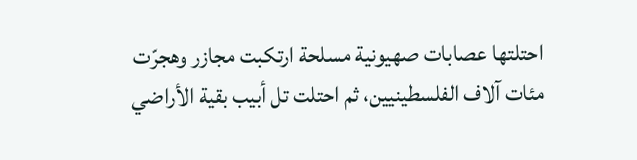احتلتها عصابات صهيونية مسلحة ارتكبت مجازر وهجرّت مئات آلاف الفلسطينيين، ثم احتلت تل أبيب بقية الأراضي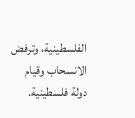الفلسطينية، وترفض الانسحاب وقيام دولة فلسطينية.